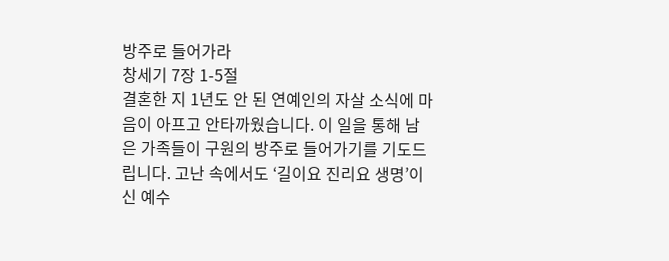방주로 들어가라
창세기 7장 1-5절
결혼한 지 1년도 안 된 연예인의 자살 소식에 마음이 아프고 안타까웠습니다. 이 일을 통해 남은 가족들이 구원의 방주로 들어가기를 기도드립니다. 고난 속에서도 ‘길이요 진리요 생명’이신 예수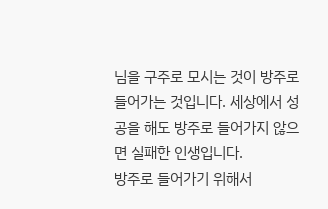님을 구주로 모시는 것이 방주로 들어가는 것입니다. 세상에서 성공을 해도 방주로 들어가지 않으면 실패한 인생입니다.
방주로 들어가기 위해서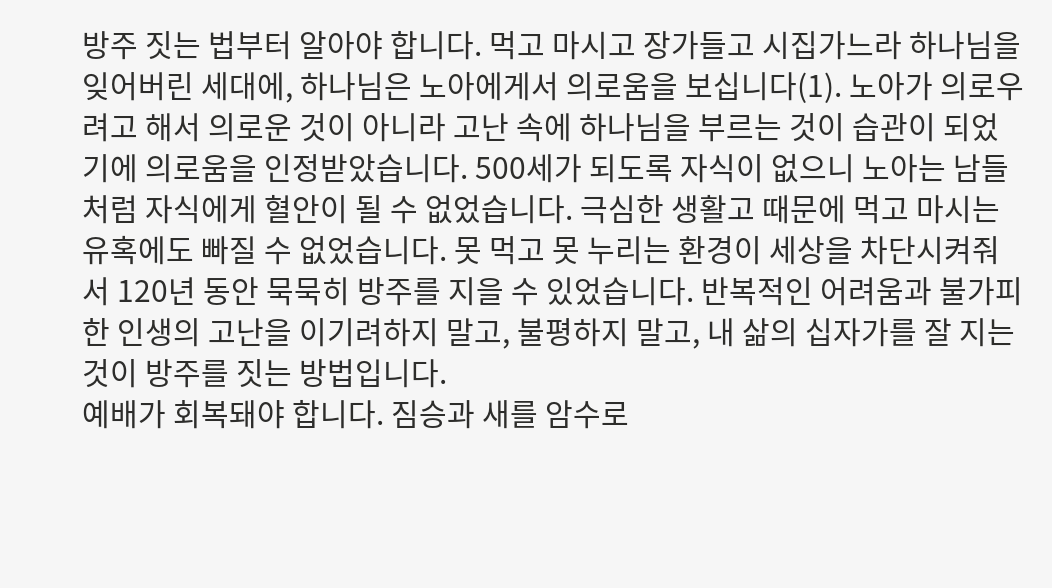방주 짓는 법부터 알아야 합니다. 먹고 마시고 장가들고 시집가느라 하나님을 잊어버린 세대에, 하나님은 노아에게서 의로움을 보십니다(1). 노아가 의로우려고 해서 의로운 것이 아니라 고난 속에 하나님을 부르는 것이 습관이 되었기에 의로움을 인정받았습니다. 500세가 되도록 자식이 없으니 노아는 남들처럼 자식에게 혈안이 될 수 없었습니다. 극심한 생활고 때문에 먹고 마시는 유혹에도 빠질 수 없었습니다. 못 먹고 못 누리는 환경이 세상을 차단시켜줘서 120년 동안 묵묵히 방주를 지을 수 있었습니다. 반복적인 어려움과 불가피한 인생의 고난을 이기려하지 말고, 불평하지 말고, 내 삶의 십자가를 잘 지는 것이 방주를 짓는 방법입니다.
예배가 회복돼야 합니다. 짐승과 새를 암수로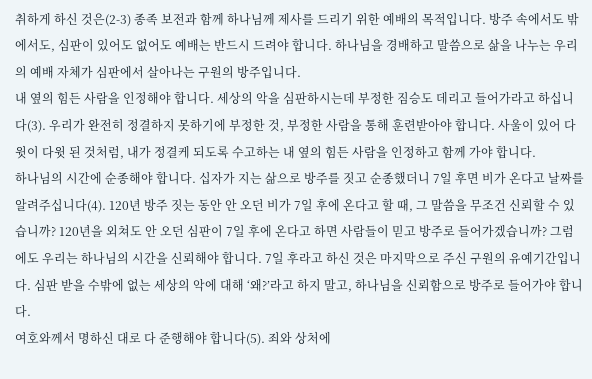취하게 하신 것은(2-3) 종족 보전과 함께 하나님께 제사를 드리기 위한 예배의 목적입니다. 방주 속에서도 밖에서도, 심판이 있어도 없어도 예배는 반드시 드려야 합니다. 하나님을 경배하고 말씀으로 삶을 나누는 우리의 예배 자체가 심판에서 살아나는 구원의 방주입니다.
내 옆의 힘든 사람을 인정해야 합니다. 세상의 악을 심판하시는데 부정한 짐승도 데리고 들어가라고 하십니다(3). 우리가 완전히 정결하지 못하기에 부정한 것, 부정한 사람을 통해 훈련받아야 합니다. 사울이 있어 다윗이 다윗 된 것처럼, 내가 정결케 되도록 수고하는 내 옆의 힘든 사람을 인정하고 함께 가야 합니다.
하나님의 시간에 순종해야 합니다. 십자가 지는 삶으로 방주를 짓고 순종했더니 7일 후면 비가 온다고 날짜를 알려주십니다(4). 120년 방주 짓는 동안 안 오던 비가 7일 후에 온다고 할 때, 그 말씀을 무조건 신뢰할 수 있습니까? 120년을 외쳐도 안 오던 심판이 7일 후에 온다고 하면 사람들이 믿고 방주로 들어가겠습니까? 그럼에도 우리는 하나님의 시간을 신뢰해야 합니다. 7일 후라고 하신 것은 마지막으로 주신 구원의 유예기간입니다. 심판 받을 수밖에 없는 세상의 악에 대해 ‘왜?’라고 하지 말고, 하나님을 신뢰함으로 방주로 들어가야 합니다.
여호와께서 명하신 대로 다 준행해야 합니다(5). 죄와 상처에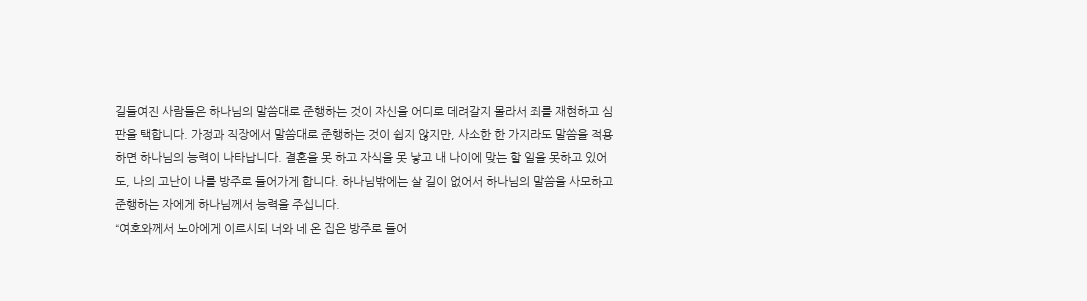길들여진 사람들은 하나님의 말씀대로 준행하는 것이 자신을 어디로 데려갈지 몰라서 죄를 재현하고 심판을 택합니다. 가정과 직장에서 말씀대로 준행하는 것이 쉽지 않지만, 사소한 한 가지라도 말씀을 적용하면 하나님의 능력이 나타납니다. 결혼을 못 하고 자식을 못 낳고 내 나이에 맞는 할 일을 못하고 있어도, 나의 고난이 나를 방주로 들어가게 합니다. 하나님밖에는 살 길이 없어서 하나님의 말씀을 사모하고 준행하는 자에게 하나님께서 능력을 주십니다.
“여호와께서 노아에게 이르시되 너와 네 온 집은 방주로 들어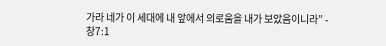가라 네가 이 세대에 내 앞에서 의로움을 내가 보았음이니라” - 창7:1